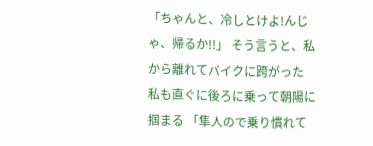「ちゃんと、冷しとけよ!んじゃ、帰るか!!」 そう言うと、私から離れてバイクに跨がった 私も直ぐに後ろに乗って朝陽に掴まる 「隼人ので乗り慣れて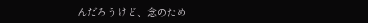んだろうけど、念のため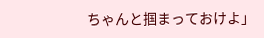ちゃんと掴まっておけよ」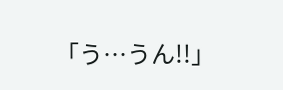「う…うん!!」